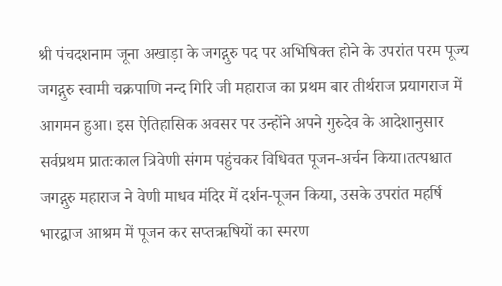श्री पंचदशनाम जूना अखाड़ा के जगद्गुरु पद पर अभिषिक्त होने के उपरांत परम पूज्य जगद्गुरु स्वामी चक्रपाणि नन्द गिरि जी महाराज का प्रथम बार तीर्थराज प्रयागराज में आगमन हुआ। इस ऐतिहासिक अवसर पर उन्होंने अपने गुरुदेव के आदेशानुसार सर्वप्रथम प्रातःकाल त्रिवेणी संगम पहुंचकर विधिवत पूजन-अर्चन किया।तत्पश्चात जगद्गुरु महाराज ने वेणी माधव मंदिर में दर्शन-पूजन किया, उसके उपरांत महर्षि भारद्वाज आश्रम में पूजन कर सप्तऋषियों का स्मरण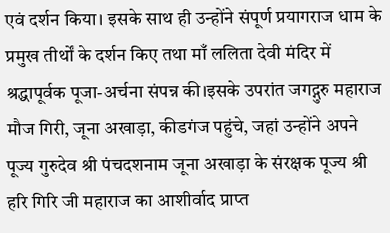एवं दर्शन किया। इसके साथ ही उन्होंने संपूर्ण प्रयागराज धाम के प्रमुख तीर्थों के दर्शन किए तथा माँ ललिता देवी मंदिर में श्रद्धापूर्वक पूजा-अर्चना संपन्न की।इसके उपरांत जगद्गुरु महाराज मौज गिरी, जूना अखाड़ा, कीडगंज पहुंचे, जहां उन्होंने अपने पूज्य गुरुदेव श्री पंचदशनाम जूना अखाड़ा के संरक्षक पूज्य श्री हरि गिरि जी महाराज का आशीर्वाद प्राप्त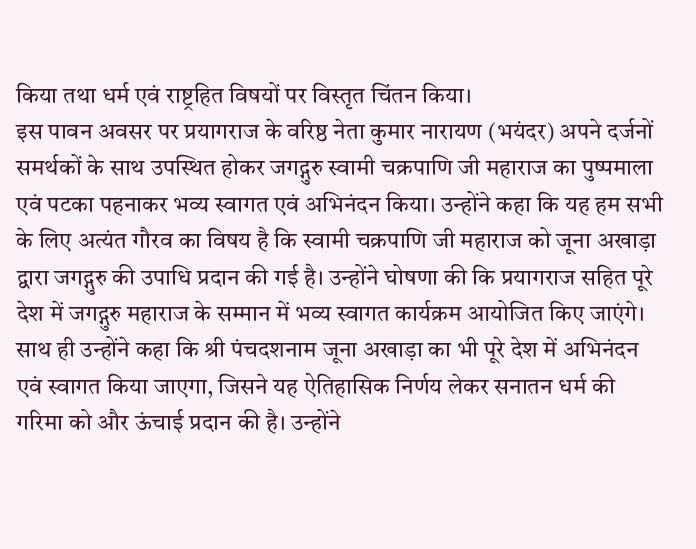किया तथा धर्म एवं राष्ट्रहित विषयों पर विस्तृत चिंतन किया।
इस पावन अवसर पर प्रयागराज के वरिष्ठ नेता कुमार नारायण (भयंदर) अपने दर्जनों समर्थकों के साथ उपस्थित होकर जगद्गुरु स्वामी चक्रपाणि जी महाराज का पुष्पमाला एवं पटका पहनाकर भव्य स्वागत एवं अभिनंदन किया। उन्होंने कहा कि यह हम सभी के लिए अत्यंत गौरव का विषय है कि स्वामी चक्रपाणि जी महाराज को जूना अखाड़ा द्वारा जगद्गुरु की उपाधि प्रदान की गई है। उन्होंने घोषणा की कि प्रयागराज सहित पूरे देश में जगद्गुरु महाराज के सम्मान में भव्य स्वागत कार्यक्रम आयोजित किए जाएंगे। साथ ही उन्होंने कहा कि श्री पंचदशनाम जूना अखाड़ा का भी पूरे देश में अभिनंदन एवं स्वागत किया जाएगा, जिसने यह ऐतिहासिक निर्णय लेकर सनातन धर्म की गरिमा को और ऊंचाई प्रदान की है। उन्होंने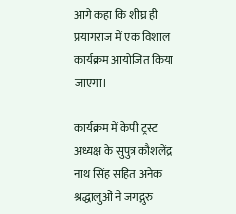आगे कहा कि शीघ्र ही प्रयागराज में एक विशाल कार्यक्रम आयोजित किया जाएगा।

कार्यक्रम में केपी ट्रस्ट अध्यक्ष के सुपुत्र कौशलेंद्र नाथ सिंह सहित अनेक श्रद्धालुओं ने जगद्गुरु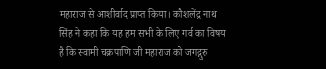महाराज से आशीर्वाद प्राप्त किया। कौशलेंद्र नाथ सिंह ने कहा कि यह हम सभी के लिए गर्व का विषय है कि स्वामी चक्रपाणि जी महाराज को जगद्गुरु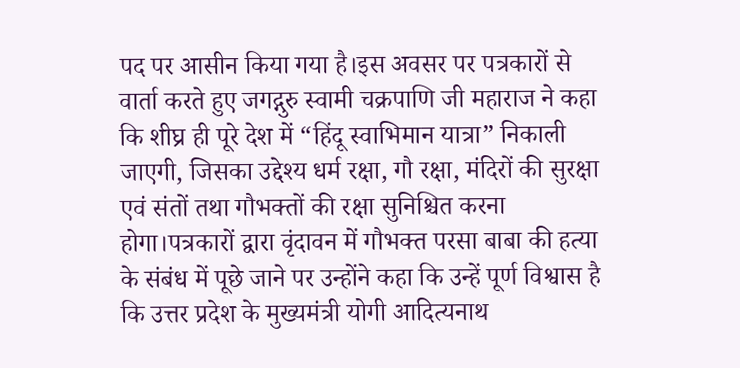पद पर आसीन किया गया है।इस अवसर पर पत्रकारों से वार्ता करते हुए जगद्गुरु स्वामी चक्रपाणि जी महाराज ने कहा कि शीघ्र ही पूरे देश में “हिंदू स्वाभिमान यात्रा” निकाली जाएगी, जिसका उद्देश्य धर्म रक्षा, गौ रक्षा, मंदिरों की सुरक्षा एवं संतों तथा गौभक्तों की रक्षा सुनिश्चित करना होगा।पत्रकारों द्वारा वृंदावन में गौभक्त परसा बाबा की हत्या के संबंध में पूछे जाने पर उन्होंने कहा कि उन्हें पूर्ण विश्वास है कि उत्तर प्रदेश के मुख्यमंत्री योगी आदित्यनाथ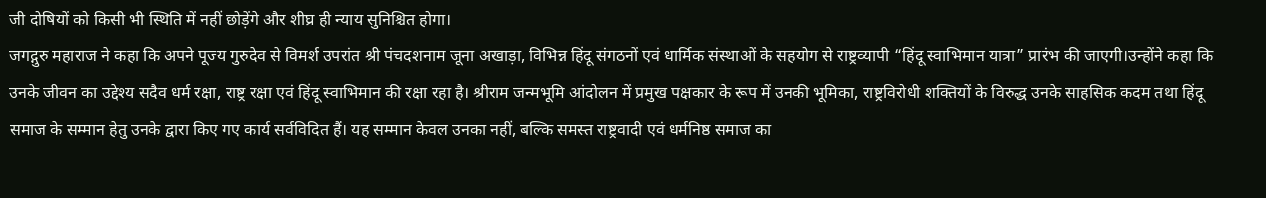जी दोषियों को किसी भी स्थिति में नहीं छोड़ेंगे और शीघ्र ही न्याय सुनिश्चित होगा।
जगद्गुरु महाराज ने कहा कि अपने पूज्य गुरुदेव से विमर्श उपरांत श्री पंचदशनाम जूना अखाड़ा, विभिन्न हिंदू संगठनों एवं धार्मिक संस्थाओं के सहयोग से राष्ट्रव्यापी “हिंदू स्वाभिमान यात्रा” प्रारंभ की जाएगी।उन्होंने कहा कि उनके जीवन का उद्देश्य सदैव धर्म रक्षा, राष्ट्र रक्षा एवं हिंदू स्वाभिमान की रक्षा रहा है। श्रीराम जन्मभूमि आंदोलन में प्रमुख पक्षकार के रूप में उनकी भूमिका, राष्ट्रविरोधी शक्तियों के विरुद्ध उनके साहसिक कदम तथा हिंदू समाज के सम्मान हेतु उनके द्वारा किए गए कार्य सर्वविदित हैं। यह सम्मान केवल उनका नहीं, बल्कि समस्त राष्ट्रवादी एवं धर्मनिष्ठ समाज का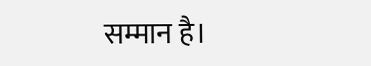सम्मान है।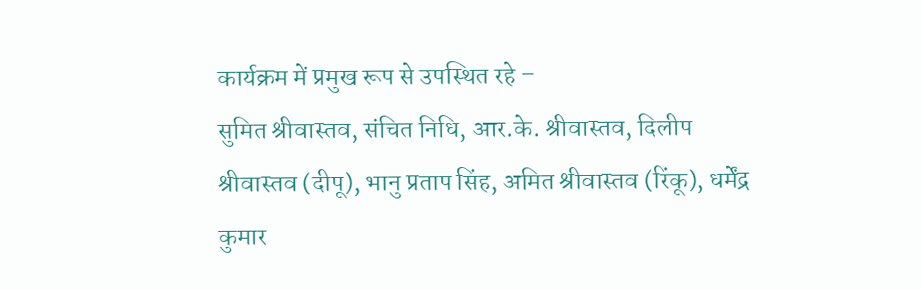कार्यक्रम में प्रमुख रूप से उपस्थित रहे –
सुमित श्रीवास्तव, संचित निधि, आर.के. श्रीवास्तव, दिलीप श्रीवास्तव (दीपू), भानु प्रताप सिंह, अमित श्रीवास्तव (रिंकू), धर्मेंद्र कुमार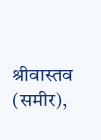श्रीवास्तव (समीर),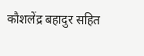कौशलेंद्र बहादुर सहित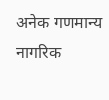अनेक गणमान्य नागरिक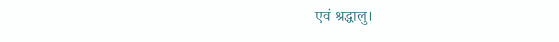एवं श्रद्धालु।